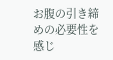お腹の引き締めの必要性を感じ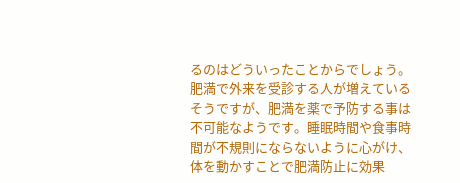るのはどういったことからでしょう。
肥満で外来を受診する人が増えているそうですが、肥満を薬で予防する事は不可能なようです。睡眠時間や食事時間が不規則にならないように心がけ、体を動かすことで肥満防止に効果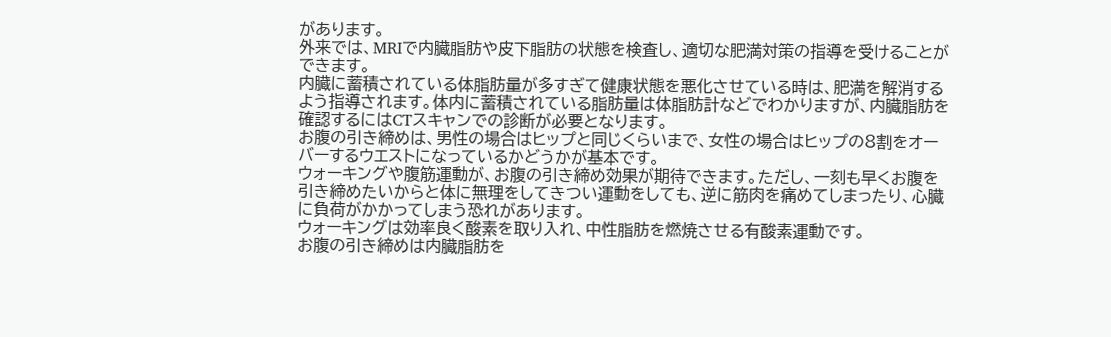があります。
外来では、MRIで内臓脂肪や皮下脂肪の状態を検査し、適切な肥満対策の指導を受けることができます。
内臓に蓄積されている体脂肪量が多すぎて健康状態を悪化させている時は、肥満を解消するよう指導されます。体内に蓄積されている脂肪量は体脂肪計などでわかりますが、内臓脂肪を確認するにはCTスキャンでの診断が必要となります。
お腹の引き締めは、男性の場合はヒップと同じくらいまで、女性の場合はヒップの8割をオーバーするウエストになっているかどうかが基本です。
ウォーキングや腹筋運動が、お腹の引き締め効果が期待できます。ただし、一刻も早くお腹を引き締めたいからと体に無理をしてきつい運動をしても、逆に筋肉を痛めてしまったり、心臓に負荷がかかってしまう恐れがあります。
ウォーキングは効率良く酸素を取り入れ、中性脂肪を燃焼させる有酸素運動です。
お腹の引き締めは内臓脂肪を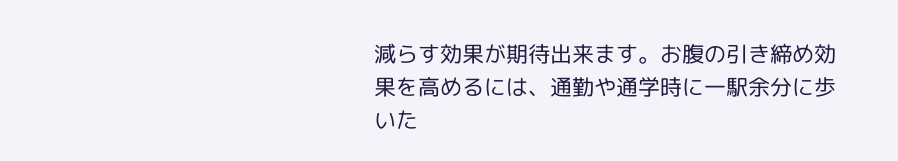減らす効果が期待出来ます。お腹の引き締め効果を高めるには、通勤や通学時に一駅余分に歩いた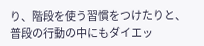り、階段を使う習慣をつけたりと、普段の行動の中にもダイエッ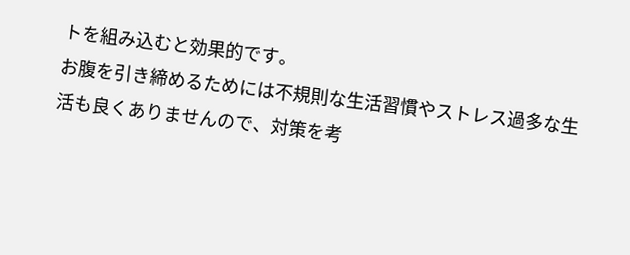トを組み込むと効果的です。
お腹を引き締めるためには不規則な生活習慣やストレス過多な生活も良くありませんので、対策を考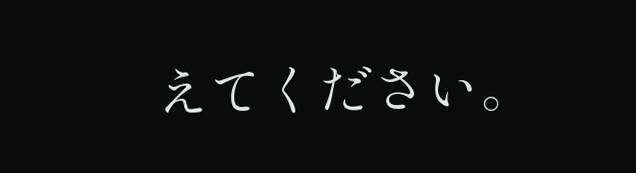えてください。